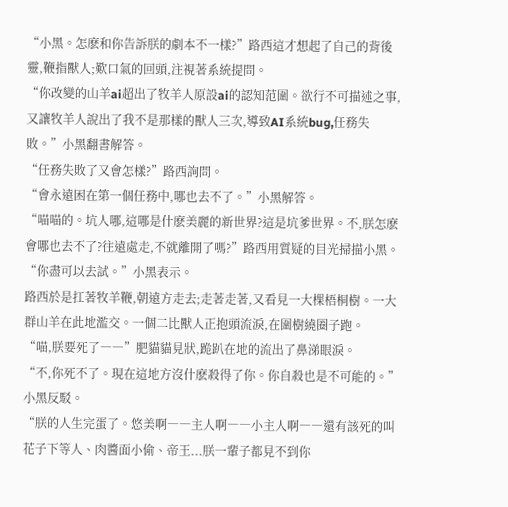“小黑。怎麽和你告訴朕的劇本不一樣?”路西這才想起了自己的背後靈,鞭指獸人;歎口氣的回頭,注視著系統提問。
“你改變的山羊ai超出了牧羊人原設ai的認知范圍。欲行不可描述之事,又讓牧羊人說出了我不是那樣的獸人三次,導致AI系統bug,任務失敗。”小黑翻書解答。
“任務失敗了又會怎樣?”路西詢問。
“會永遠困在第一個任務中,哪也去不了。”小黑解答。
“喵喵的。坑人哪,這哪是什麽美麗的新世界?這是坑爹世界。不,朕怎麽會哪也去不了?往遠處走,不就離開了嗎?”路西用質疑的目光掃描小黑。
“你盡可以去試。”小黑表示。
路西於是扛著牧羊鞭,朝遠方走去;走著走著,又看見一大棵梧桐樹。一大群山羊在此地濫交。一個二比獸人正抱頭流淚,在圍樹繞圈子跑。
“喵,朕要死了――”肥貓貓見狀,跪趴在地的流出了鼻涕眼淚。
“不,你死不了。現在這地方沒什麽殺得了你。你自殺也是不可能的。”小黑反駁。
“朕的人生完蛋了。悠美啊――主人啊――小主人啊――還有該死的叫花子下等人、肉醬面小偷、帝王...朕一輩子都見不到你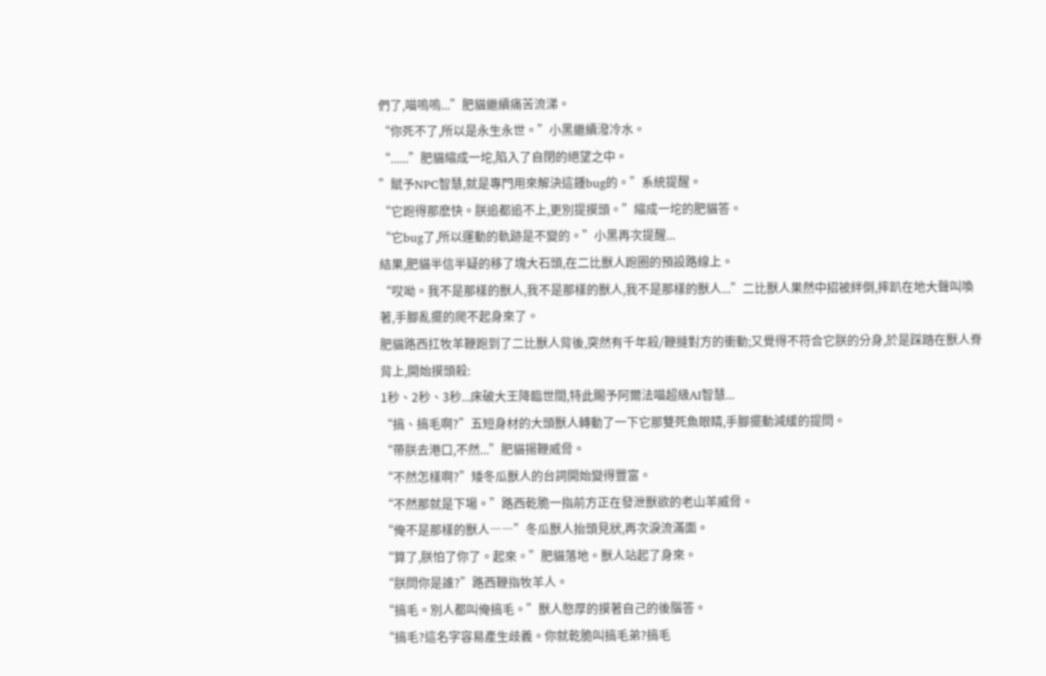們了,喵嗚嗚...”肥貓繼續痛苦流涕。
“你死不了,所以是永生永世。”小黑繼續潑冷水。
“......”肥貓縮成一坨,陷入了自閉的絕望之中。
”賦予NPC智慧,就是專門用來解決這鍾bug的。”系統提醒。
“它跑得那麽快。朕追都追不上,更別提摸頭。”縮成一坨的肥貓答。
“它bug了,所以運動的軌跡是不變的。”小黑再次提醒...
結果,肥貓半信半疑的移了塊大石頭,在二比獸人跑圈的預設路線上。
“哎呦。我不是那樣的獸人,我不是那樣的獸人,我不是那樣的獸人...”二比獸人果然中招被絆倒,摔趴在地大聲叫喚著,手腳亂擺的爬不起身來了。
肥貓路西扛牧羊鞭跑到了二比獸人背後,突然有千年殺/鞭撻對方的衝動;又覺得不符合它朕的分身,於是踩踏在獸人脊背上,開始摸頭殺:
1秒、2秒、3秒...床破大王降臨世間,特此賜予阿爾法喵超級AI智慧...
“搞、搞毛啊?”五短身材的大頭獸人轉動了一下它那雙死魚眼睛,手腳擺動減緩的提問。
“帶朕去港口,不然...”肥貓揚鞭威脅。
“不然怎樣啊?”矮冬瓜獸人的台詞開始變得豐富。
“不然那就是下場。”路西乾脆一指前方正在發泄獸欲的老山羊威脅。
“俺不是那樣的獸人――”冬瓜獸人抬頭見狀,再次淚流滿面。
“算了,朕怕了你了。起來。”肥貓落地。獸人站起了身來。
“朕問你是誰?”路西鞭指牧羊人。
“搞毛。別人都叫俺搞毛。”獸人憨厚的摸著自己的後腦答。
“搞毛?這名字容易產生歧義。你就乾脆叫搞毛弟?搞毛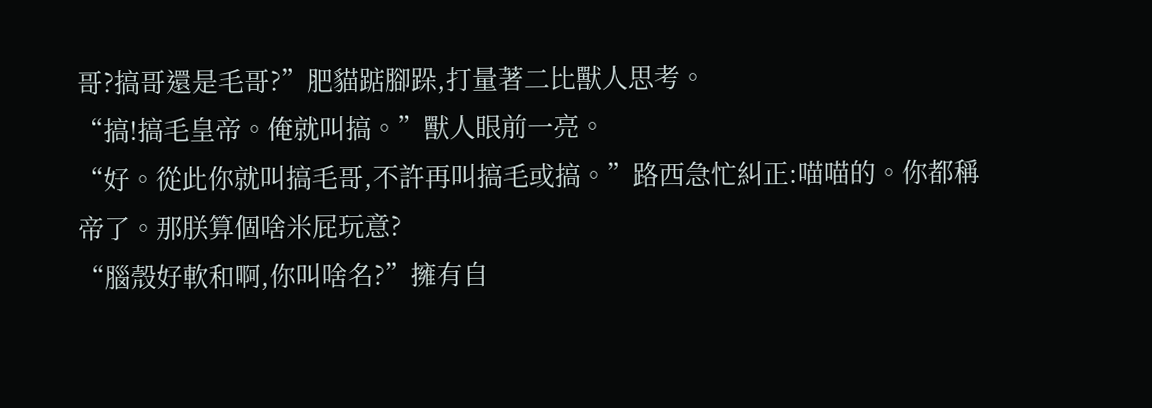哥?搞哥還是毛哥?”肥貓踮腳跺,打量著二比獸人思考。
“搞!搞毛皇帝。俺就叫搞。”獸人眼前一亮。
“好。從此你就叫搞毛哥,不許再叫搞毛或搞。”路西急忙糾正:喵喵的。你都稱帝了。那朕算個啥米屁玩意?
“腦殼好軟和啊,你叫啥名?”擁有自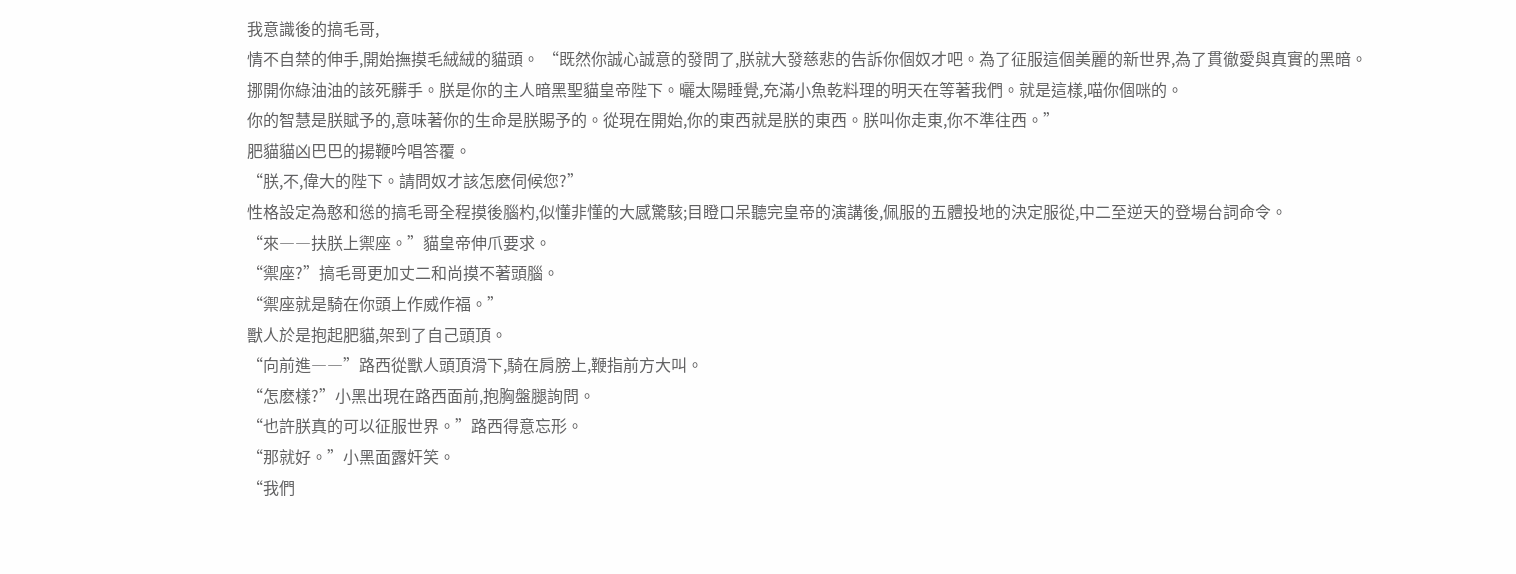我意識後的搞毛哥,
情不自禁的伸手,開始撫摸毛絨絨的貓頭。 “既然你誠心誠意的發問了,朕就大發慈悲的告訴你個奴才吧。為了征服這個美麗的新世界,為了貫徹愛與真實的黑暗。
挪開你綠油油的該死髒手。朕是你的主人暗黑聖貓皇帝陛下。曬太陽睡覺,充滿小魚乾料理的明天在等著我們。就是這樣,喵你個咪的。
你的智慧是朕賦予的,意味著你的生命是朕賜予的。從現在開始,你的東西就是朕的東西。朕叫你走東,你不準往西。”
肥貓貓凶巴巴的揚鞭吟唱答覆。
“朕,不,偉大的陛下。請問奴才該怎麽伺候您?”
性格設定為憨和慫的搞毛哥全程摸後腦杓,似懂非懂的大感驚駭;目瞪口呆聽完皇帝的演講後,佩服的五體投地的決定服從,中二至逆天的登場台詞命令。
“來――扶朕上禦座。”貓皇帝伸爪要求。
“禦座?”搞毛哥更加丈二和尚摸不著頭腦。
“禦座就是騎在你頭上作威作福。”
獸人於是抱起肥貓,架到了自己頭頂。
“向前進――”路西從獸人頭頂滑下,騎在肩膀上,鞭指前方大叫。
“怎麽樣?”小黑出現在路西面前,抱胸盤腿詢問。
“也許朕真的可以征服世界。”路西得意忘形。
“那就好。”小黑面露奸笑。
“我們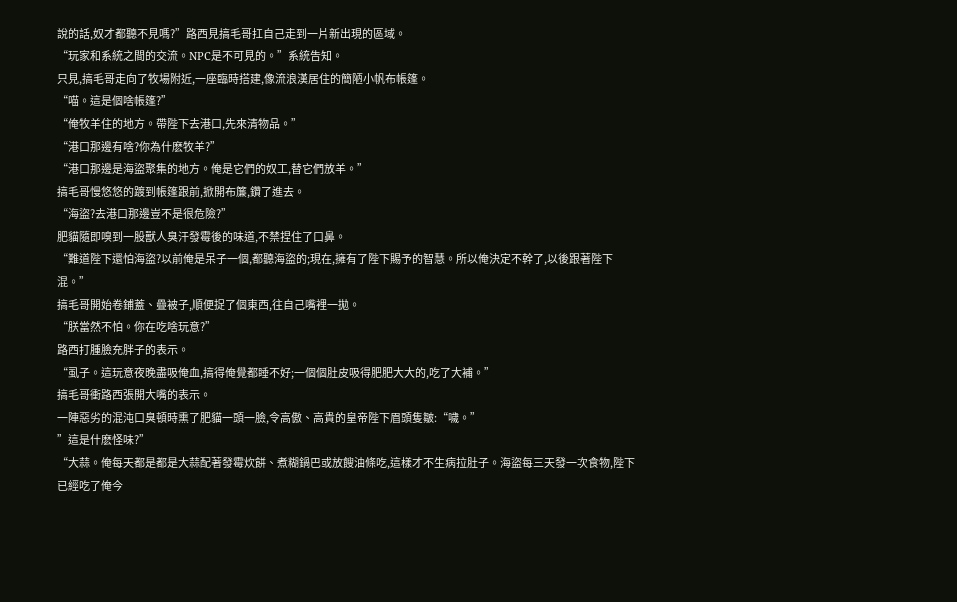說的話,奴才都聽不見嗎?”路西見搞毛哥扛自己走到一片新出現的區域。
“玩家和系統之間的交流。NPC是不可見的。”系統告知。
只見,搞毛哥走向了牧場附近,一座臨時搭建,像流浪漢居住的簡陋小帆布帳篷。
“喵。這是個啥帳篷?”
“俺牧羊住的地方。帶陛下去港口,先來清物品。”
“港口那邊有啥?你為什麽牧羊?”
“港口那邊是海盜聚集的地方。俺是它們的奴工,替它們放羊。”
搞毛哥慢悠悠的踱到帳篷跟前,掀開布簾,鑽了進去。
“海盜?去港口那邊豈不是很危險?”
肥貓隨即嗅到一股獸人臭汗發霉後的味道,不禁捏住了口鼻。
“難道陛下還怕海盜?以前俺是呆子一個,都聽海盜的;現在,擁有了陛下賜予的智慧。所以俺決定不幹了,以後跟著陛下混。”
搞毛哥開始卷鋪蓋、疊被子,順便捉了個東西,往自己嘴裡一拋。
“朕當然不怕。你在吃啥玩意?”
路西打腫臉充胖子的表示。
“虱子。這玩意夜晚盡吸俺血,搞得俺覺都睡不好;一個個肚皮吸得肥肥大大的,吃了大補。”
搞毛哥衝路西張開大嘴的表示。
一陣惡劣的混沌口臭頓時熏了肥貓一頭一臉,令高傲、高貴的皇帝陛下眉頭隻皺:“噦。”
”這是什麽怪味?”
“大蒜。俺每天都是都是大蒜配著發霉炊餅、煮糊鍋巴或放餿油條吃,這樣才不生病拉肚子。海盜每三天發一次食物,陛下已經吃了俺今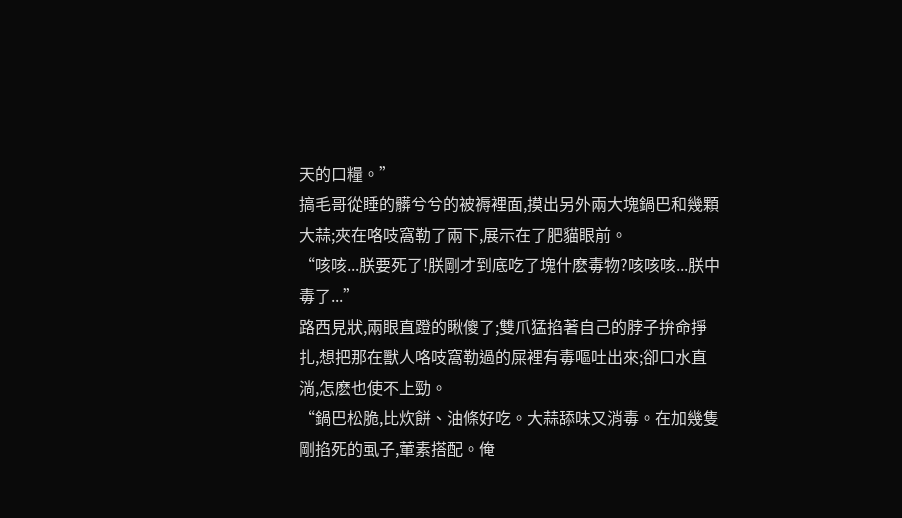天的口糧。”
搞毛哥從睡的髒兮兮的被褥裡面,摸出另外兩大塊鍋巴和幾顆大蒜;夾在咯吱窩勒了兩下,展示在了肥貓眼前。
“咳咳...朕要死了!朕剛才到底吃了塊什麽毒物?咳咳咳...朕中毒了...”
路西見狀,兩眼直蹬的瞅傻了;雙爪猛掐著自己的脖子拚命掙扎,想把那在獸人咯吱窩勒過的屎裡有毒嘔吐出來;卻口水直淌,怎麽也使不上勁。
“鍋巴松脆,比炊餅、油條好吃。大蒜舔味又消毒。在加幾隻剛掐死的虱子,葷素搭配。俺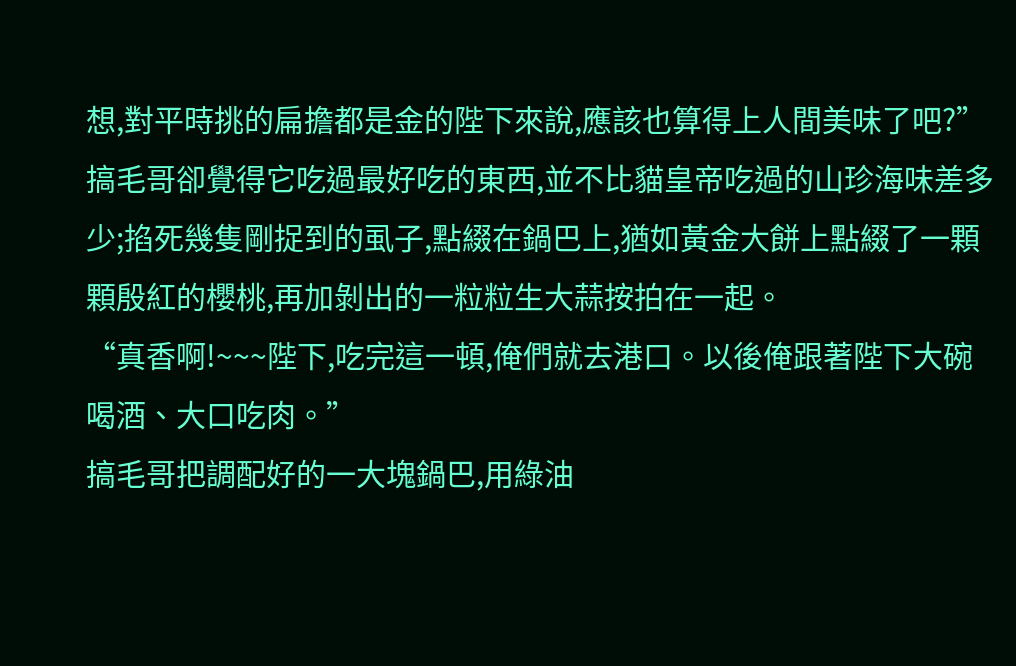想,對平時挑的扁擔都是金的陛下來說,應該也算得上人間美味了吧?”
搞毛哥卻覺得它吃過最好吃的東西,並不比貓皇帝吃過的山珍海味差多少;掐死幾隻剛捉到的虱子,點綴在鍋巴上,猶如黃金大餅上點綴了一顆顆殷紅的櫻桃,再加剝出的一粒粒生大蒜按拍在一起。
“真香啊!~~~陛下,吃完這一頓,俺們就去港口。以後俺跟著陛下大碗喝酒、大口吃肉。”
搞毛哥把調配好的一大塊鍋巴,用綠油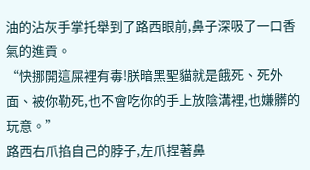油的沾灰手掌托舉到了路西眼前,鼻子深吸了一口香氣的進貢。
“快挪開這屎裡有毒!朕暗黑聖貓就是餓死、死外面、被你勒死,也不會吃你的手上放陰溝裡,也嫌髒的玩意。”
路西右爪掐自己的脖子,左爪捏著鼻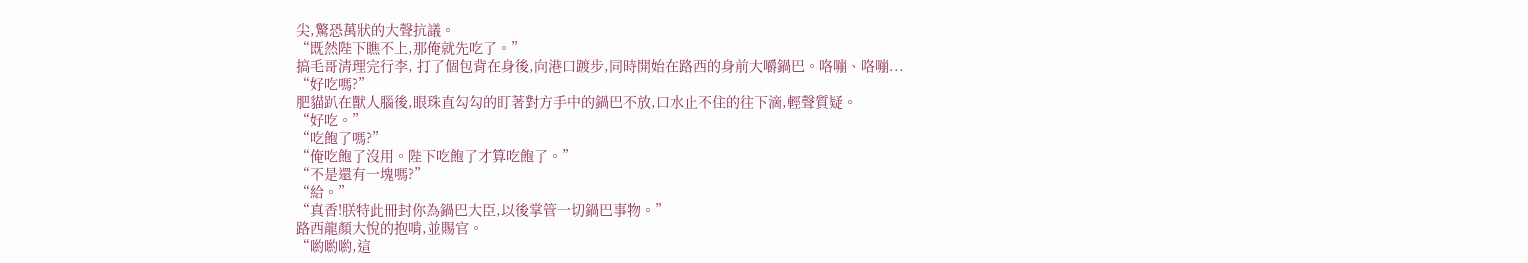尖,驚恐萬狀的大聲抗議。
“既然陛下瞧不上,那俺就先吃了。”
搞毛哥清理完行李, 打了個包背在身後,向港口踱步,同時開始在路西的身前大嚼鍋巴。咯嘣、咯嘣...
“好吃嗎?”
肥貓趴在獸人腦後,眼珠直勾勾的盯著對方手中的鍋巴不放,口水止不住的往下滴,輕聲質疑。
“好吃。”
“吃飽了嗎?”
“俺吃飽了沒用。陛下吃飽了才算吃飽了。”
“不是還有一塊嗎?”
“給。”
“真香!朕特此冊封你為鍋巴大臣,以後掌管一切鍋巴事物。”
路西龍顏大悅的抱啃,並賜官。
“喲喲喲,這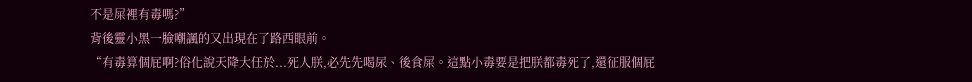不是屎裡有毒嗎?”
背後靈小黑一臉嘲諷的又出現在了路西眼前。
“有毒算個屁啊?俗化說天降大任於...死人朕,必先先喝尿、後食屎。這點小毒要是把朕都毒死了,還征服個屁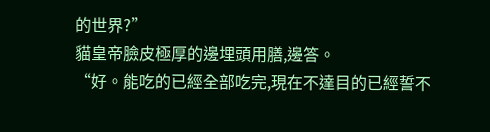的世界?”
貓皇帝臉皮極厚的邊埋頭用膳,邊答。
“好。能吃的已經全部吃完,現在不達目的已經誓不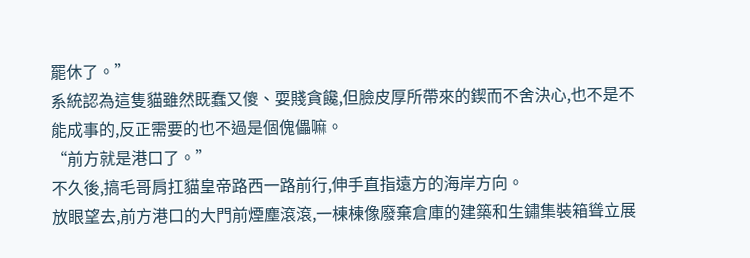罷休了。”
系統認為這隻貓雖然既蠢又傻、耍賤貪饞,但臉皮厚所帶來的鍥而不舍決心,也不是不能成事的,反正需要的也不過是個傀儡嘛。
“前方就是港口了。”
不久後,搞毛哥肩扛貓皇帝路西一路前行,伸手直指遠方的海岸方向。
放眼望去,前方港口的大門前煙塵滾滾,一棟棟像廢棄倉庫的建築和生鏽集裝箱聳立展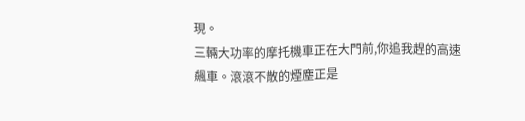現。
三輛大功率的摩托機車正在大門前,你追我趕的高速飆車。滾滾不散的煙塵正是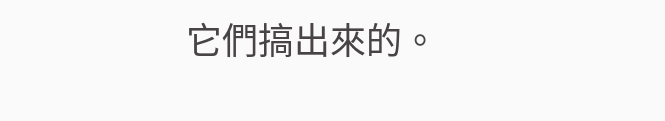它們搞出來的。